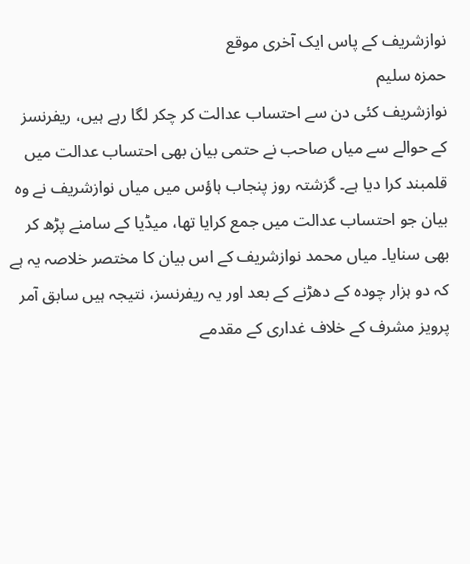نوازشریف کے پاس ایک آخری موقع
حمزہ سلیم
نوازشریف کئی دن سے احتساب عدالت کر چکر لگا رہے ہیں، ریفرنسز کے حوالے سے میاں صاحب نے حتمی بیان بھی احتساب عدالت میں قلمبند کرا دیا ہے۔ گزشتہ روز پنجاب ہاؤس میں میاں نوازشریف نے وہ بیان جو احتساب عدالت میں جمع کرایا تھا، میڈیا کے سامنے پڑھ کر بھی سنایا۔ میاں محمد نوازشریف کے اس بیان کا مختصر خلاصہ یہ ہے کہ دو ہزار چودہ کے دھڑنے کے بعد اور یہ ریفرنسز، نتیجہ ہیں سابق آمر پرویز مشرف کے خلاف غداری کے مقدمے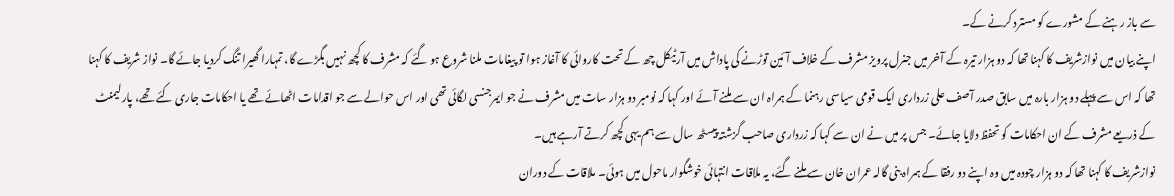سے باز رہنے کے مشورے کو مسترد کرنے کے۔
اپنے بیان میں نوازشریف کا کہنا تھا کہ دو ہزار تیرہ کے آخر میں جنرل پرویز مشرف کے خلاف آئین توڑنے کی پاداش میں آرٹیکل چھ کے تحت کاروائی کا آغاز ہوا تو پیغامات ملنا شروع ہو گئے کہ مشرف کا کچھ نہیں بگڑے گا، تمہارا گھیرا تنگ کردیا جائے گا۔ نواز شریف کا کہنا تھا کہ اس سے پہلے دو ہزار بارہ میں سابق صدر آصف علی زرداری ایک قومی سیاسی رہنما کے ہمراہ ان سے ملنے آئے اور کہا کہ نومبر دو ہزار سات میں مشرف نے جو ایمرجنسی لگائی تھی اور اس حوالے سے جو اقدامات اٹھائے تھے یا احکامات جاری کئے تھے، پارلیمنٹ کے ذریعے مشرف کے ان احکامات کو تحفظ دلایا جائے۔ جس پر میں نے ان سے کہا کہ زرداری صاحب گزشتہ پیسٹھ سال سے ہم یہی کچھ کرتے آرہے ہیں۔
نوازشریف کا کہنا تھا کہ دو ہزار چودہ میں وہ اپنے دو رفقا کے ہمراہ بنی گالہ عمران خان سے ملنے گئے، یہ ملاقات انتہائی خوشگوار ماحول میں ہوئی۔ ملاقات کے دوران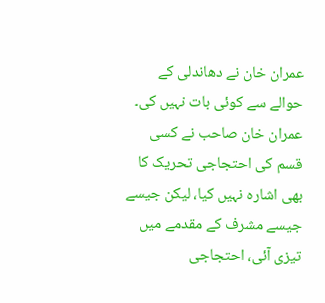عمران خان نے دھاندلی کے حوالے سے کوئی بات نہیں کی۔ عمران خان صاحب نے کسی قسم کی احتجاجی تحریک کا بھی اشارہ نہیں کیا، لیکن جیسے جیسے مشرف کے مقدمے میں تیزی آئی، احتجاجی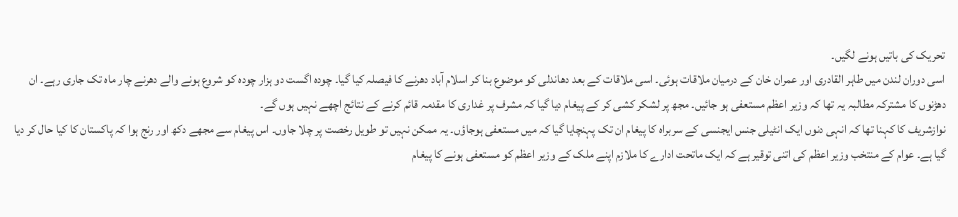تحریک کی باتیں ہونے لگیں۔
اسی دوران لندن میں طاہر القادری اور عمران خان کے درمیان ملاقات ہوئی۔ اسی ملاقات کے بعد دھاندلی کو موضوع بنا کر اسلام آباد دھرنے کا فیصلہ کیا گیا۔ چودہ اگست دو ہزار چودہ کو شروع ہونے والے دھرنے چار ماہ تک جاری رہے۔ ان دھڑنوں کا مشترکہ مطالبہ یہ تھا کہ وزیر اعظم مستعفی ہو جائیں۔ مجھ پر لشکر کشی کر کے پیغام دیا گیا کہ مشرف پر غداری کا مقدمہ قائم کرنے کے نتائج اچھے نہیں ہوں گے۔
نوازشریف کا کہنا تھا کہ انہی دنوں ایک انٹیلی جنس ایجنسی کے سربراہ کا پیغام ان تک پہنچایا گیا کہ میں مستعفی ہوجاؤں۔ یہ ممکن نہیں تو طویل رخصت پر چلا جاوں۔ اس پیغام سے مجھے دکھ اور رنج ہوا کہ پاکستان کا کیا حال کر دیا گیا ہے۔ عوام کے منتخب وزیر اعظم کی اتنی توقیر ہے کہ ایک ماتحت ادارے کا ملازم اپنے ملک کے وزیر اعظم کو مستعفی ہونے کا پیغام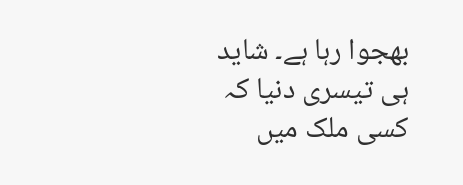بھجوا رہا ہے۔ شاید ہی تیسری دنیا کہ کسی ملک میں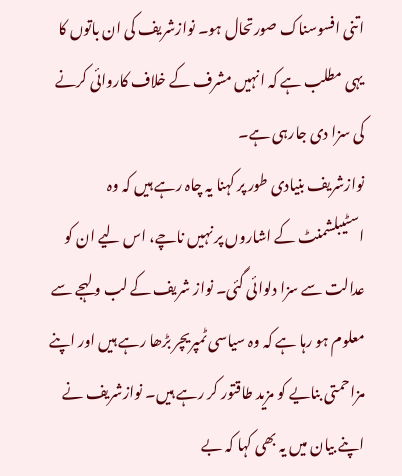اتنی افسوسناک صورتحال ہو۔ نوازشریف کی ان باتوں کا یہی مطلب ہے کہ انہیں مشرف کے خلاف کاروائی کرنے کی سزا دی جارہی ہے۔
نوازشریف بنیادی طور پر کہنا یہ چاہ رہے ہیں کہ وہ اسٹیبلشمنٹ کے اشاروں پر نہیں ناچے، اس لیے ان کو عدالت سے سزا دلوائی گئی۔ نواز شریف کے لب و لہجے سے معلوم ہو رہا ہے کہ وہ سیاسی ٹمپریچر بڑھا رہے ہیں اور اپنے مزاحمتی بنایے کو مزید طاقتور کر رہے ہیں۔ نوازشریف نے اپنے بیان میں یہ بھی کہا کہ بے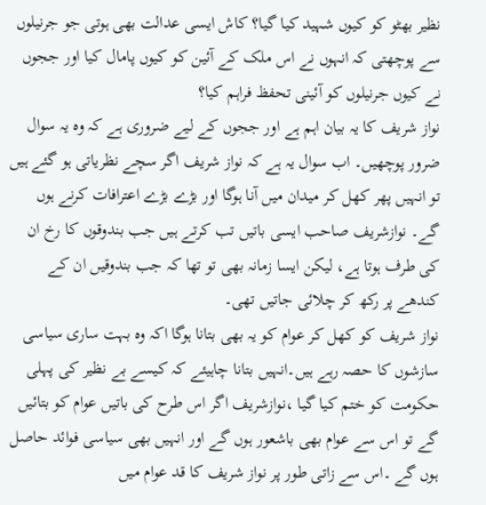نظیر بھٹو کو کیوں شہید کیا گیا؟ کاش ایسی عدالت بھی ہوتی جو جرنیلوں سے پوچھتی کہ انہوں نے اس ملک کے آئین کو کیوں پامال کیا اور ججوں نے کیوں جرنیلوں کو آئینی تحفظ فراہم کیا؟
نواز شریف کا یہ بیان اہم ہے اور ججوں کے لیے ضروری ہے کہ وہ یہ سوال ضرور پوچھیں۔ اب سوال یہ ہے کہ نواز شریف اگر سچے نظریاتی ہو گئے ہیں تو انہیں پھر کھل کر میدان میں آنا ہوگا اور بڑے بڑے اعترافات کرنے ہوں گے۔ نوازشریف صاحب ایسی باتیں تب کرتے ہیں جب بندوقوں کا رخ ان کی طرف ہوتا ہے، لیکن ایسا زمانہ بھی تو تھا کہ جب بندوقیں ان کے کندھے پر رکھ کر چلائی جاتیں تھی۔
نواز شریف کو کھل کر عوام کو یہ بھی بتانا ہوگا اکہ وہ بہت ساری سیاسی سازشوں کا حصہ رہے ہیں۔انہیں بتانا چاہیئے کہ کیسے بے نظیر کی پہلی حکومت کو ختم کیا گیا ،نوازشریف اگر اس طرح کی باتیں عوام کو بتائیں گے تو اس سے عوام بھی باشعور ہوں گے اور انہیں بھی سیاسی فوائد حاصل ہوں گے ۔اس سے زاتی طور پر نواز شریف کا قد عوام میں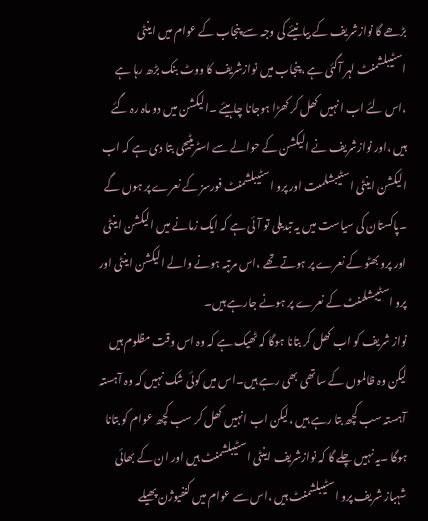بڑھے گا نوازشریف کے بیانیئے کی وجہ سے پنجاب کے عوام میں اینٹی اسٹیبلشمنٹ لہر آگئی ہے ،پنجاب میں نوازشریف کا ووٹ بنک بڑھ رہا ہے ،اس لئے اب انہیں کھل کر کھڑا ہوجانا چاہیئے ۔الیکشن میں دو ماہ رہ گئے ہیں ،اور نوازشریف نے الیکشن کے حوالے سے اسٹریٹیجی بتا دی ہے کہ اب الیکشن اینٹی اسٹیبشلمںت اور پرو اسٹیبلشمنٹ فورسز کے نعرے پر ہوں گے ۔پاکستان کی سیاست میں یہ تبدیلی تو آئی ہے کہ ایک زمانے میں الیکشن اینٹی اور پرو بھٹو کے نعرے پر ہوتے تھے ،اس مرتبہ ہونے والے الیکشن اینٹی اور پرو اسٹیبشلمنٹ کے نعرے پر ہونے جارہے ہیں۔
نواز شریف کو اب کھل کر بتانا ہوگا کہ ٹھیک ہے کہ وہ اس وقت مظلوم ہیں لیکن وہ ظالموں کے ساتھی بھی رہے ہیں۔اس میں کوئی شک نہیں کہ وہ آہستہ آہستہ سب کچھ بتا رہے ہیں ،لیکن اب انہیں کھل کر سب کچھ عوام کو بتانا ہوگا ۔یہ نہیں چلے گا کہ نوازشریف اینٹی اسٹیبلشمنٹ ہیں اور ان کے بھائی شہباز شریف پرو اسٹیبلشمنٹ ہیں ،اس سے عوام میں کنفیوژن پھیلے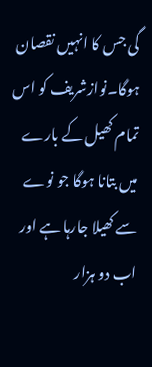گی جس کا انہیں نقصان ہوگا۔نوازشریف کو اس تمام کھیل کے بارے میں بتانا ہوگا جو نوے سے کھیلا جارہا ہے اور اب دو ہزار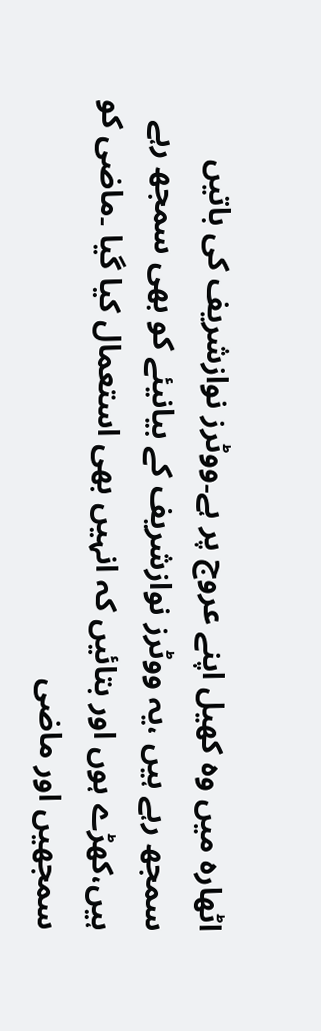اٹھارہ میں وہ کھیل اپنے عروج پر ہے۔ووٹرز نوازشریف کی باتیں سمجھ رہے ہیں ،یہ ووٹرز نوازشریف کے بیانیئے کو بھی سمجھ رہے ہیں،کھڑے ہوں اور بتائیں کہ انہیں بھی استعمال کیا گیا ۔ماضی کو سمجھیں اور ماضی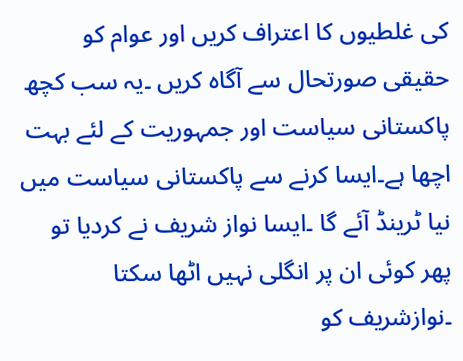کی غلطیوں کا اعتراف کریں اور عوام کو حقیقی صورتحال سے آگاہ کریں ۔یہ سب کچھ پاکستانی سیاست اور جمہوریت کے لئے بہت اچھا ہے۔ایسا کرنے سے پاکستانی سیاست میں نیا ٹرینڈ آئے گا ۔ایسا نواز شریف نے کردیا تو پھر کوئی ان پر انگلی نہیں اٹھا سکتا ۔نوازشریف کو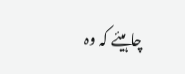چاہیئے کہ وہ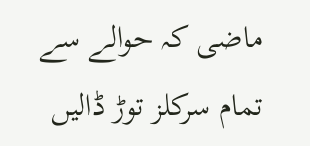ماضی کہ حوالے سے تمام سرکلز توڑ ڈالیں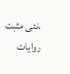،نئی مثبت روایات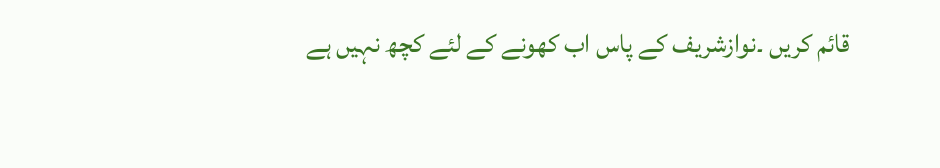قائم کریں ۔نوازشریف کے پاس اب کھونے کے لئے کچھ نہیں ہے